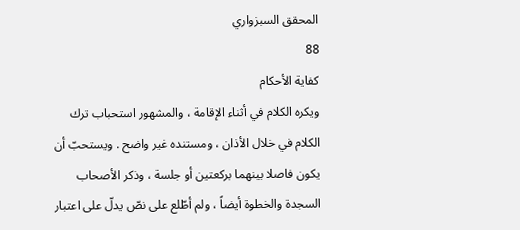المحقق السبزواري
88
كفاية الأحكام
ويكره الكلام في أثناء الإقامة ، والمشهور استحباب ترك الكلام في خلال الأذان ، ومستنده غير واضح . ويستحبّ أن يكون فاصلا بينهما بركعتين أو جلسة ، وذكر الأصحاب السجدة والخطوة أيضاً ، ولم أطّلع على نصّ يدلّ على اعتبار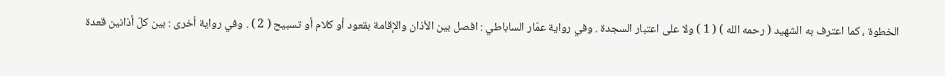الخطوة ، كما اعترف به الشهيد ( رحمه الله ) ( 1 ) ولا على اعتبار السجدة . وفي رواية عمّار الساباطي : افصل بين الأذان والإقامة بقعود أو كلام أو تسبيح ( 2 ) . وفي رواية اُخرى : بين كلّ أذانين قعدة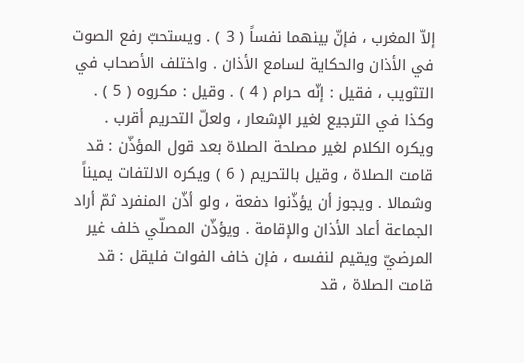إلاّ المغرب ، فإنّ بينهما نفساً ( 3 ) . ويستحبّ رفع الصوت في الأذان والحكاية لسامع الأذان . واختلف الأصحاب في التثويب ، فقيل : إنّه حرام ( 4 ) . وقيل : مكروه ( 5 ) . وكذا في الترجيع لغير الإشعار ، ولعلّ التحريم أقرب . ويكره الكلام لغير مصلحة الصلاة بعد قول المؤذّن : قد قامت الصلاة ، وقيل بالتحريم ( 6 ) ويكره الالتفات يميناً وشمالا . ويجوز أن يؤذّنوا دفعة ، ولو أذّن المنفرد ثمّ أراد الجماعة أعاد الأذان والإقامة . ويؤذّن المصلّي خلف غير المرضيّ ويقيم لنفسه ، فإن خاف الفوات فليقل : قد قامت الصلاة ، قد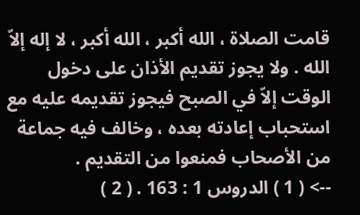قامت الصلاة ، الله أكبر ، الله أكبر ، لا إله إلاّ الله . ولا يجوز تقديم الأذان على دخول الوقت إلاّ في الصبح فيجوز تقديمه عليه مع استحباب إعادته بعده ، وخالف فيه جماعة من الأصحاب فمنعوا من التقديم .
--> ( 1 ) الدروس 1 : 163 . ( 2 )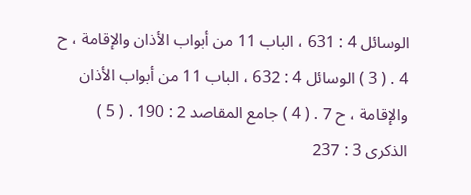الوسائل 4 : 631 ، الباب 11 من أبواب الأذان والإقامة ، ح 4 . ( 3 ) الوسائل 4 : 632 ، الباب 11 من أبواب الأذان والإقامة ، ح 7 . ( 4 ) جامع المقاصد 2 : 190 . ( 5 ) الذكرى 3 : 237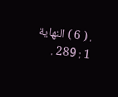. ( 6 ) النهاية 1 : 289 .